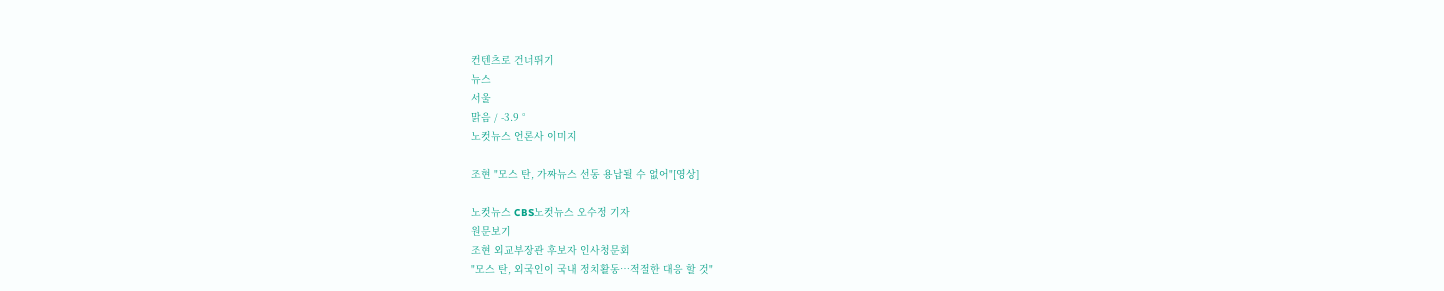컨텐츠로 건너뛰기
뉴스
서울
맑음 / -3.9 °
노컷뉴스 언론사 이미지

조현 "모스 탄, 가짜뉴스 선동 용납될 수 없어"[영상]

노컷뉴스 CBS노컷뉴스 오수정 기자
원문보기
조현 외교부장관 후보자 인사청문회
"모스 탄, 외국인이 국내 정치활동…적절한 대응 할 것"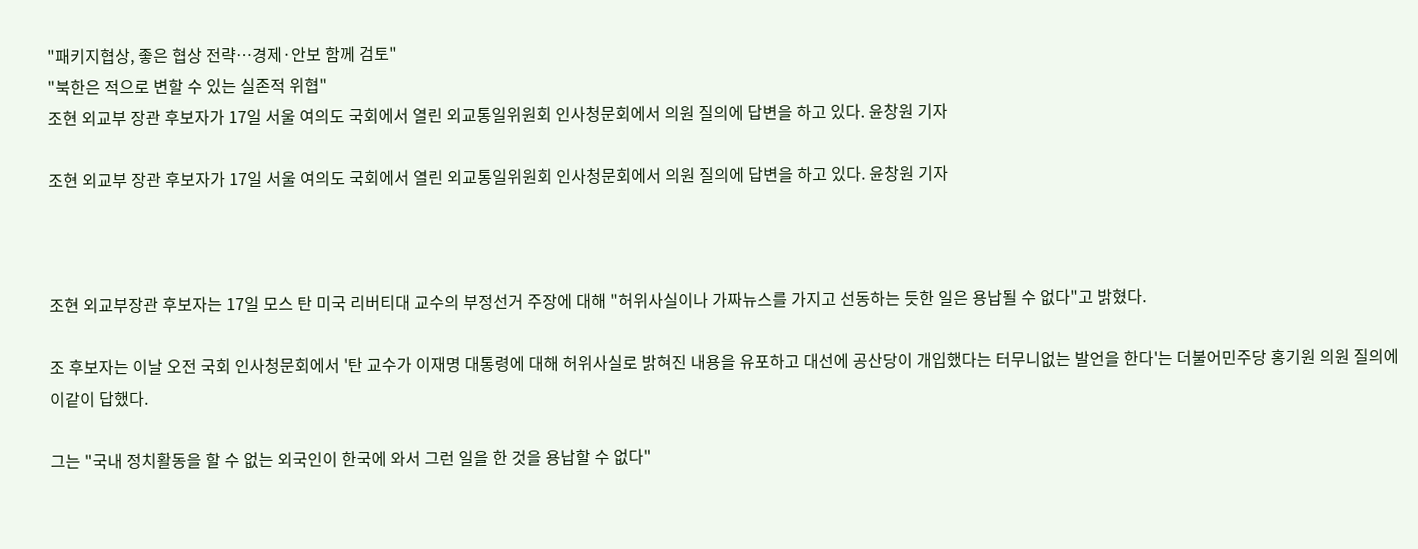"패키지협상, 좋은 협상 전략…경제·안보 함께 검토"
"북한은 적으로 변할 수 있는 실존적 위협"
조현 외교부 장관 후보자가 17일 서울 여의도 국회에서 열린 외교통일위원회 인사청문회에서 의원 질의에 답변을 하고 있다. 윤창원 기자

조현 외교부 장관 후보자가 17일 서울 여의도 국회에서 열린 외교통일위원회 인사청문회에서 의원 질의에 답변을 하고 있다. 윤창원 기자



조현 외교부장관 후보자는 17일 모스 탄 미국 리버티대 교수의 부정선거 주장에 대해 "허위사실이나 가짜뉴스를 가지고 선동하는 듯한 일은 용납될 수 없다"고 밝혔다.

조 후보자는 이날 오전 국회 인사청문회에서 '탄 교수가 이재명 대통령에 대해 허위사실로 밝혀진 내용을 유포하고 대선에 공산당이 개입했다는 터무니없는 발언을 한다'는 더불어민주당 홍기원 의원 질의에 이같이 답했다.

그는 "국내 정치활동을 할 수 없는 외국인이 한국에 와서 그런 일을 한 것을 용납할 수 없다"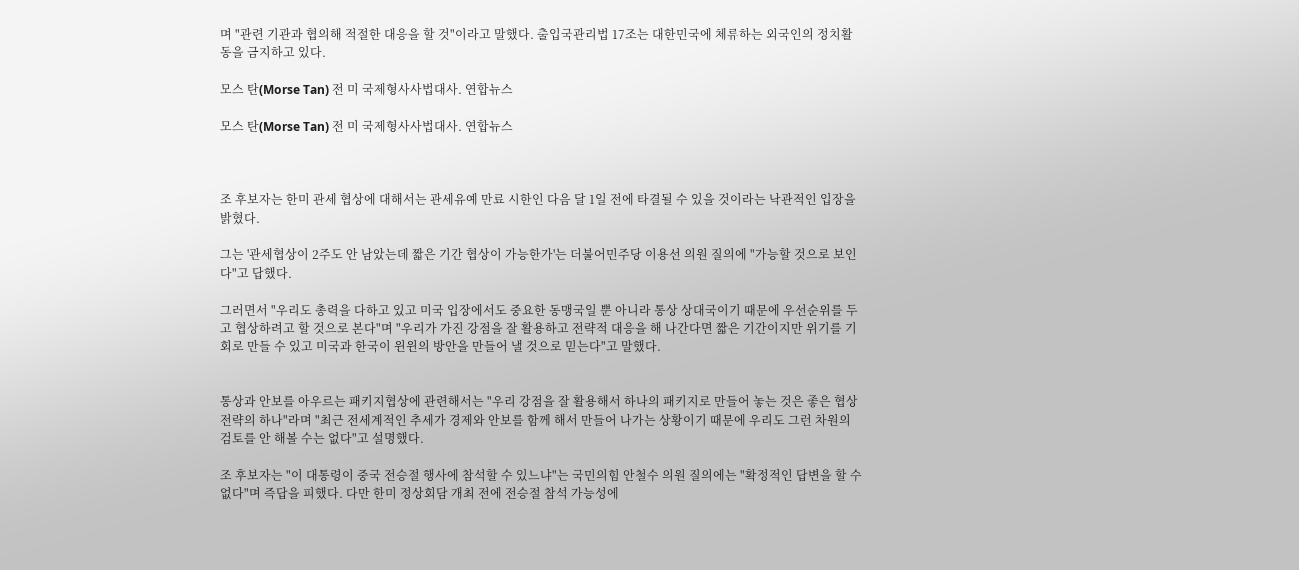며 "관련 기관과 협의해 적절한 대응을 할 것"이라고 말했다. 출입국관리법 17조는 대한민국에 체류하는 외국인의 정치활동을 금지하고 있다.

모스 탄(Morse Tan) 전 미 국제형사사법대사. 연합뉴스

모스 탄(Morse Tan) 전 미 국제형사사법대사. 연합뉴스



조 후보자는 한미 관세 협상에 대해서는 관세유예 만료 시한인 다음 달 1일 전에 타결될 수 있을 것이라는 낙관적인 입장을 밝혔다.

그는 '관세협상이 2주도 안 남았는데 짧은 기간 협상이 가능한가'는 더불어민주당 이용선 의원 질의에 "가능할 것으로 보인다"고 답했다.

그러면서 "우리도 총력을 다하고 있고 미국 입장에서도 중요한 동맹국일 뿐 아니라 통상 상대국이기 때문에 우선순위를 두고 협상하려고 할 것으로 본다"며 "우리가 가진 강점을 잘 활용하고 전략적 대응을 해 나간다면 짧은 기간이지만 위기를 기회로 만들 수 있고 미국과 한국이 윈윈의 방안을 만들어 낼 것으로 믿는다"고 말했다.


통상과 안보를 아우르는 패키지협상에 관련해서는 "우리 강점을 잘 활용해서 하나의 패키지로 만들어 놓는 것은 좋은 협상 전략의 하나"라며 "최근 전세계적인 추세가 경제와 안보를 함께 해서 만들어 나가는 상황이기 때문에 우리도 그런 차원의 검토를 안 해볼 수는 없다"고 설명했다.

조 후보자는 "이 대통령이 중국 전승절 행사에 참석할 수 있느냐"는 국민의힘 안철수 의원 질의에는 "확정적인 답변을 할 수 없다"며 즉답을 피했다. 다만 한미 정상회담 개최 전에 전승절 참석 가능성에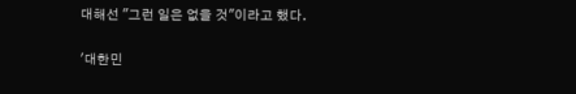대해선 "그런 일은 없을 것"이라고 했다.

'대한민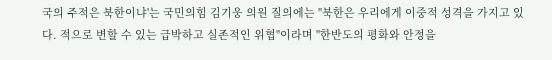국의 주적은 북한이냐'는 국민의힘 김기웅 의원 질의에는 "북한은 우리에게 이중적 성격을 가지고 있다. 적으로 변할 수 있는 급박하고 실존적인 위협"이라며 "한반도의 평화와 안정을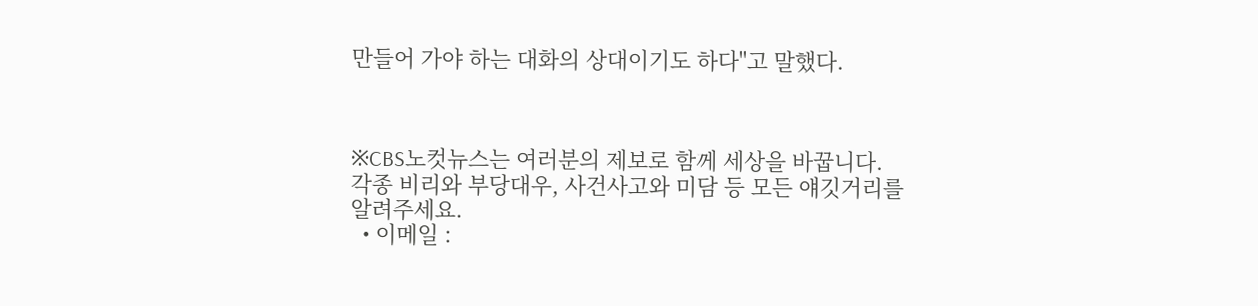만들어 가야 하는 대화의 상대이기도 하다"고 말했다.



※CBS노컷뉴스는 여러분의 제보로 함께 세상을 바꿉니다. 각종 비리와 부당대우, 사건사고와 미담 등 모든 얘깃거리를 알려주세요.
  • 이메일 :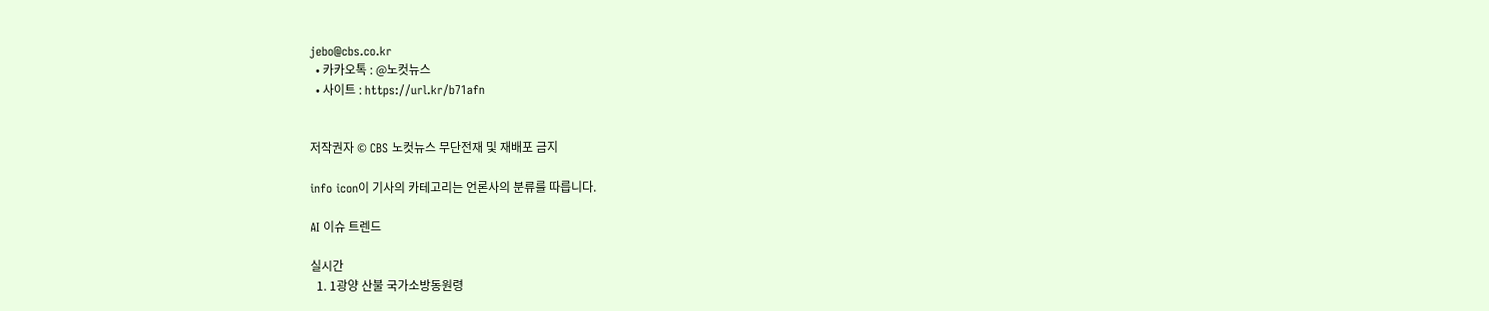jebo@cbs.co.kr
  • 카카오톡 : @노컷뉴스
  • 사이트 : https://url.kr/b71afn


저작권자 © CBS 노컷뉴스 무단전재 및 재배포 금지

info icon이 기사의 카테고리는 언론사의 분류를 따릅니다.

AI 이슈 트렌드

실시간
  1. 1광양 산불 국가소방동원령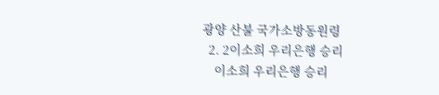광양 산불 국가소방동원령
  2. 2이소희 우리은행 승리
    이소희 우리은행 승리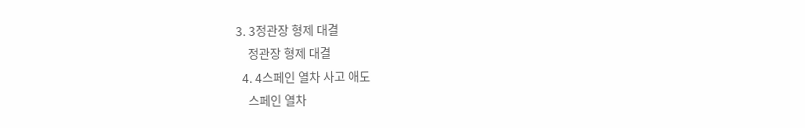3. 3정관장 형제 대결
    정관장 형제 대결
  4. 4스페인 열차 사고 애도
    스페인 열차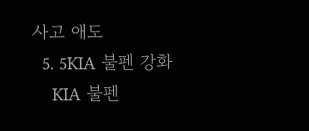사고 애도
  5. 5KIA 불펜 강화
    KIA 불펜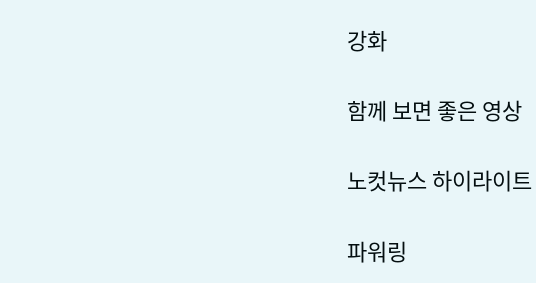강화

함께 보면 좋은 영상

노컷뉴스 하이라이트

파워링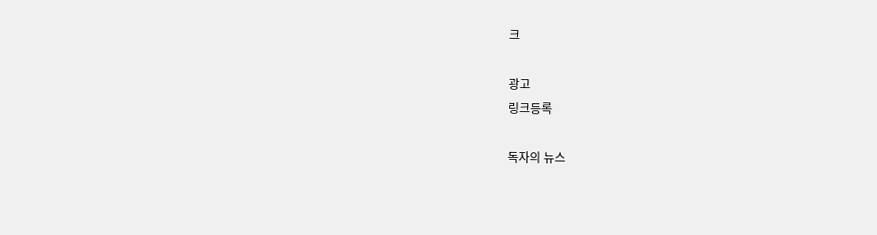크

광고
링크등록

독자의 뉴스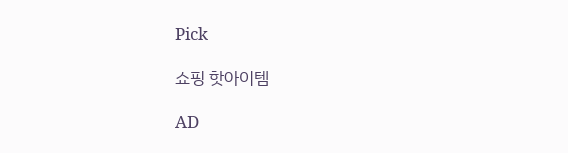Pick

쇼핑 핫아이템

AD